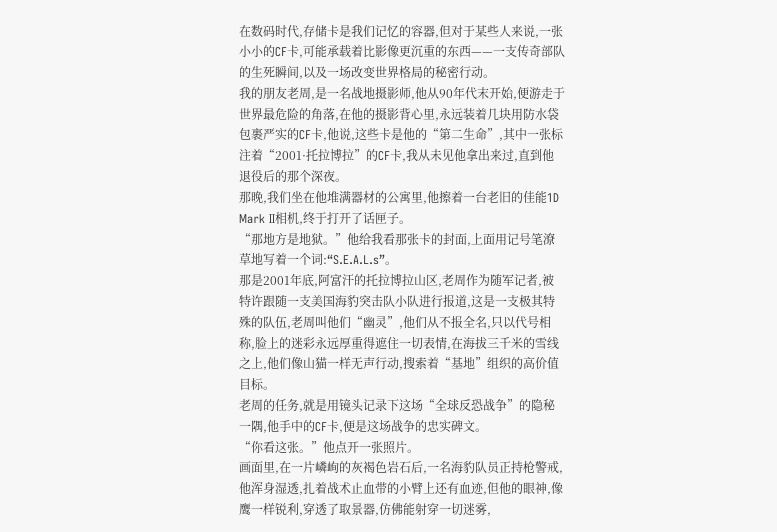在数码时代,存储卡是我们记忆的容器,但对于某些人来说,一张小小的CF卡,可能承载着比影像更沉重的东西——一支传奇部队的生死瞬间,以及一场改变世界格局的秘密行动。
我的朋友老周,是一名战地摄影师,他从90年代末开始,便游走于世界最危险的角落,在他的摄影背心里,永远装着几块用防水袋包裹严实的CF卡,他说,这些卡是他的“第二生命”,其中一张标注着“2001·托拉博拉”的CF卡,我从未见他拿出来过,直到他退役后的那个深夜。
那晚,我们坐在他堆满器材的公寓里,他擦着一台老旧的佳能1D Mark II相机,终于打开了话匣子。
“那地方是地狱。”他给我看那张卡的封面,上面用记号笔潦草地写着一个词:“S.E.A.L.s”。
那是2001年底,阿富汗的托拉博拉山区,老周作为随军记者,被特许跟随一支美国海豹突击队小队进行报道,这是一支极其特殊的队伍,老周叫他们“幽灵”,他们从不报全名,只以代号相称,脸上的迷彩永远厚重得遮住一切表情,在海拔三千米的雪线之上,他们像山猫一样无声行动,搜索着“基地”组织的高价值目标。
老周的任务,就是用镜头记录下这场“全球反恐战争”的隐秘一隅,他手中的CF卡,便是这场战争的忠实碑文。
“你看这张。”他点开一张照片。
画面里,在一片嶙峋的灰褐色岩石后,一名海豹队员正持枪警戒,他浑身湿透,扎着战术止血带的小臂上还有血迹,但他的眼神,像鹰一样锐利,穿透了取景器,仿佛能射穿一切迷雾,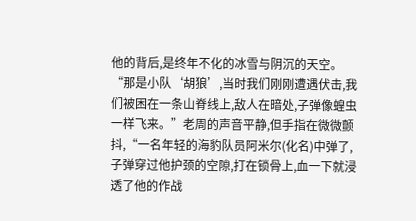他的背后,是终年不化的冰雪与阴沉的天空。
“那是小队‘胡狼’,当时我们刚刚遭遇伏击,我们被困在一条山脊线上,敌人在暗处,子弹像蝗虫一样飞来。”老周的声音平静,但手指在微微颤抖,“一名年轻的海豹队员阿米尔(化名)中弹了,子弹穿过他护颈的空隙,打在锁骨上,血一下就浸透了他的作战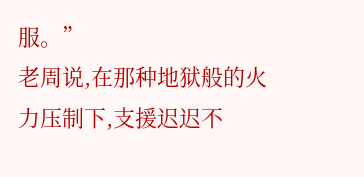服。”
老周说,在那种地狱般的火力压制下,支援迟迟不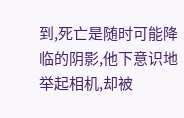到,死亡是随时可能降临的阴影,他下意识地举起相机,却被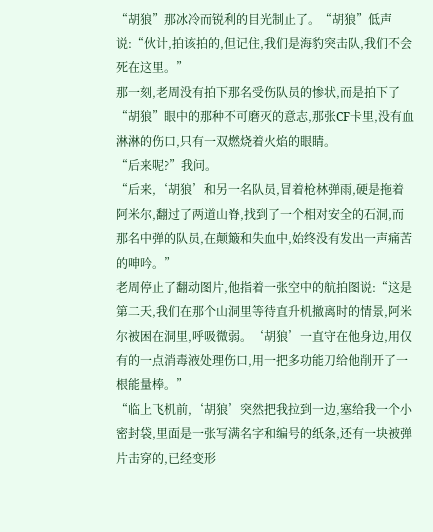“胡狼”那冰冷而锐利的目光制止了。“胡狼”低声说:“伙计,拍该拍的,但记住,我们是海豹突击队,我们不会死在这里。”
那一刻,老周没有拍下那名受伤队员的惨状,而是拍下了“胡狼”眼中的那种不可磨灭的意志,那张CF卡里,没有血淋淋的伤口,只有一双燃烧着火焰的眼睛。
“后来呢?”我问。
“后来,‘胡狼’和另一名队员,冒着枪林弹雨,硬是拖着阿米尔,翻过了两道山脊,找到了一个相对安全的石洞,而那名中弹的队员,在颠簸和失血中,始终没有发出一声痛苦的呻吟。”
老周停止了翻动图片,他指着一张空中的航拍图说:“这是第二天,我们在那个山洞里等待直升机撤离时的情景,阿米尔被困在洞里,呼吸微弱。‘胡狼’一直守在他身边,用仅有的一点消毒液处理伤口,用一把多功能刀给他削开了一根能量棒。”
“临上飞机前,‘胡狼’突然把我拉到一边,塞给我一个小密封袋,里面是一张写满名字和编号的纸条,还有一块被弹片击穿的,已经变形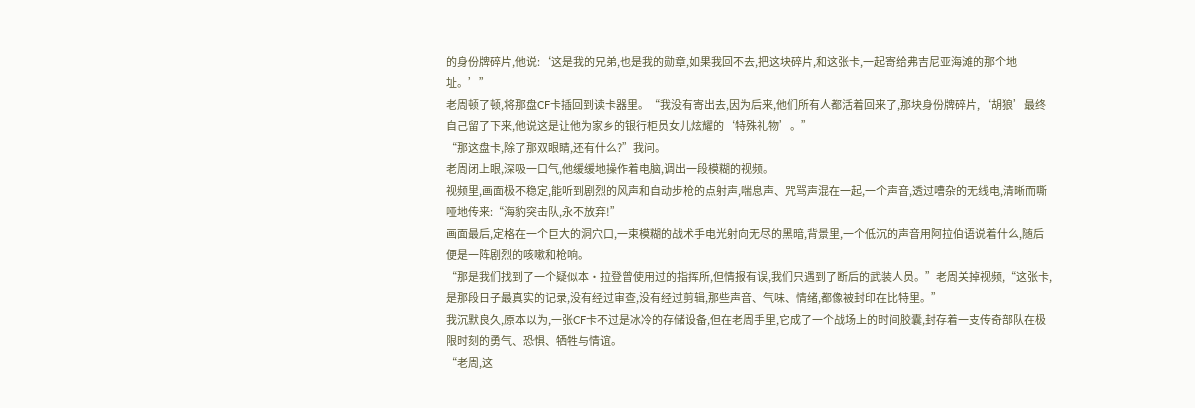的身份牌碎片,他说:‘这是我的兄弟,也是我的勋章,如果我回不去,把这块碎片,和这张卡,一起寄给弗吉尼亚海滩的那个地址。’”
老周顿了顿,将那盘CF卡插回到读卡器里。“我没有寄出去,因为后来,他们所有人都活着回来了,那块身份牌碎片,‘胡狼’最终自己留了下来,他说这是让他为家乡的银行柜员女儿炫耀的‘特殊礼物’。”
“那这盘卡,除了那双眼睛,还有什么?”我问。
老周闭上眼,深吸一口气,他缓缓地操作着电脑,调出一段模糊的视频。
视频里,画面极不稳定,能听到剧烈的风声和自动步枪的点射声,喘息声、咒骂声混在一起,一个声音,透过嘈杂的无线电,清晰而嘶哑地传来:“海豹突击队,永不放弃!”
画面最后,定格在一个巨大的洞穴口,一束模糊的战术手电光射向无尽的黑暗,背景里,一个低沉的声音用阿拉伯语说着什么,随后便是一阵剧烈的咳嗽和枪响。
“那是我们找到了一个疑似本·拉登曾使用过的指挥所,但情报有误,我们只遇到了断后的武装人员。”老周关掉视频,“这张卡,是那段日子最真实的记录,没有经过审查,没有经过剪辑,那些声音、气味、情绪,都像被封印在比特里。”
我沉默良久,原本以为,一张CF卡不过是冰冷的存储设备,但在老周手里,它成了一个战场上的时间胶囊,封存着一支传奇部队在极限时刻的勇气、恐惧、牺牲与情谊。
“老周,这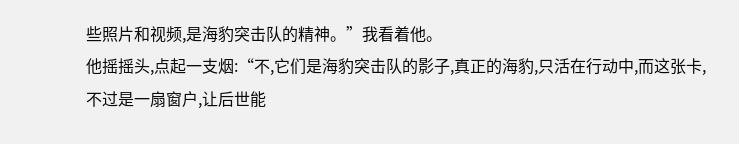些照片和视频,是海豹突击队的精神。”我看着他。
他摇摇头,点起一支烟:“不,它们是海豹突击队的影子,真正的海豹,只活在行动中,而这张卡,不过是一扇窗户,让后世能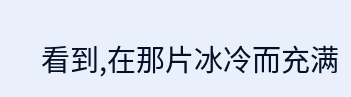看到,在那片冰冷而充满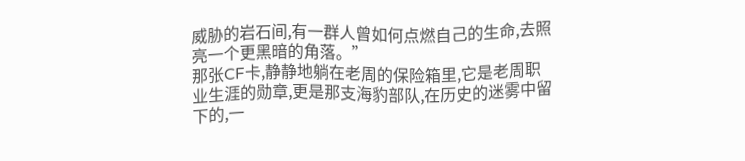威胁的岩石间,有一群人曾如何点燃自己的生命,去照亮一个更黑暗的角落。”
那张CF卡,静静地躺在老周的保险箱里,它是老周职业生涯的勋章,更是那支海豹部队,在历史的迷雾中留下的,一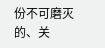份不可磨灭的、关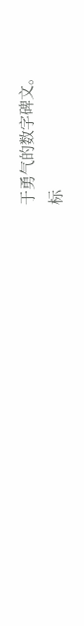于勇气的数字碑文。
标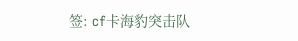签: cf卡海豹突击队